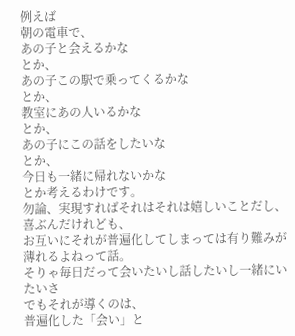例えば
朝の電車で、
あの子と会えるかな
とか、
あの子この駅で乗ってくるかな
とか、
教室にあの人いるかな
とか、
あの子にこの話をしたいな
とか、
今日も一緒に帰れないかな
とか考えるわけです。
勿論、実現すればそれはそれは嬉しいことだし、喜ぶんだけれども、
お互いにそれが普遍化してしまっては有り難みが薄れるよねって話。
そりゃ毎日だって会いたいし話したいし一緒にいたいさ
でもそれが導くのは、
普遍化した「会い」と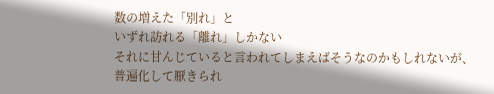数の増えた「別れ」と
いずれ訪れる「離れ」しかない
それに甘んじていると言われてしまえばそうなのかもしれないが、
普遍化して厭きられ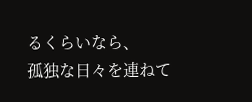るくらいなら、
孤独な日々を連ねて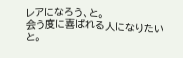レアになろう、と。
会う度に喜ばれる人になりたいと。